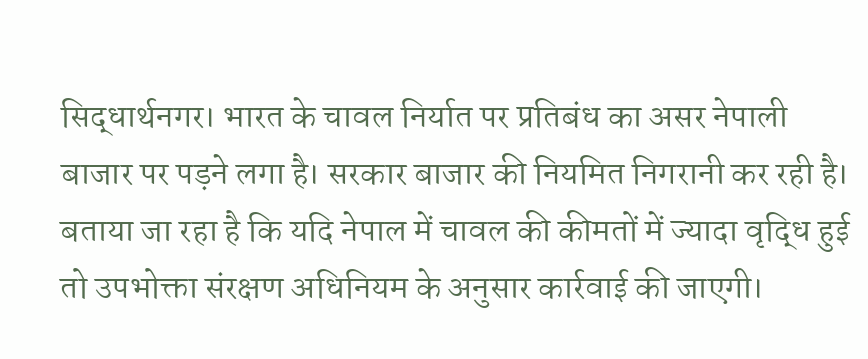सिद्धार्थनगर। भारत के चावल निर्यात पर प्रतिबंध का असर नेपाली बाजार पर पड़ने लगा है। सरकार बाजार की नियमित निगरानी कर रही है। बताया जा रहा है कि यदि नेपाल में चावल की कीमतों में ज्यादा वृद्धि हुई तो उपभोक्ता संरक्षण अधिनियम के अनुसार कार्रवाई की जाएगी।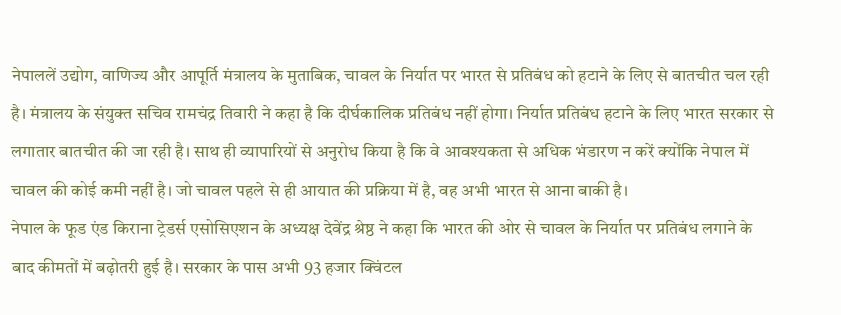नेपाललें उद्योग, वाणिज्य और आपूर्ति मंत्रालय के मुताबिक, चावल के निर्यात पर भारत से प्रतिबंध को हटाने के लिए से बातचीत चल रही है। मंत्रालय के संयुक्त सचिव रामचंद्र तिवारी ने कहा है कि दीर्घकालिक प्रतिबंध नहीं होगा। निर्यात प्रतिबंध हटाने के लिए भारत सरकार से लगातार बातचीत की जा रही है। साथ ही व्यापारियों से अनुरोध किया है कि वे आवश्यकता से अधिक भंडारण न करें क्योंकि नेपाल में चावल की कोई कमी नहीं है। जो चावल पहले से ही आयात की प्रक्रिया में है, वह अभी भारत से आना बाकी है।
नेपाल के फूड एंड किराना ट्रेडर्स एसोसिएशन के अध्यक्ष देवेंद्र श्रेष्ठ ने कहा कि भारत की ओर से चावल के निर्यात पर प्रतिबंध लगाने के बाद कीमतों में बढ़ोतरी हुई है। सरकार के पास अभी 93 हजार क्विंटल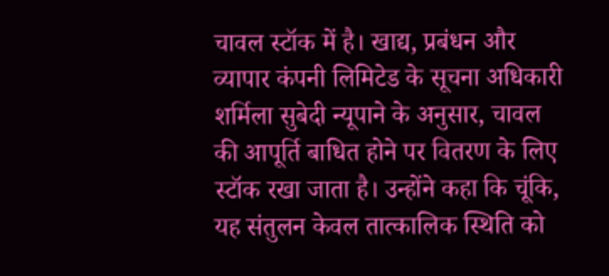चावल स्टॉक में है। खाद्य, प्रबंधन और व्यापार कंपनी लिमिटेड के सूचना अधिकारी शर्मिला सुबेदी न्यूपाने के अनुसार, चावल की आपूर्ति बाधित होने पर वितरण के लिए स्टॉक रखा जाता है। उन्होंने कहा कि चूंकि, यह संतुलन केवल तात्कालिक स्थिति को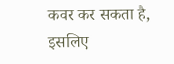कवर कर सकता है, इसलिए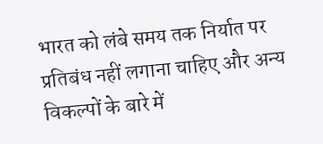भारत को लंबे समय तक निर्यात पर प्रतिबंध नहीं लगाना चाहिए और अन्य विकल्पों के बारे में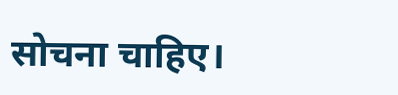सोचना चाहिए।